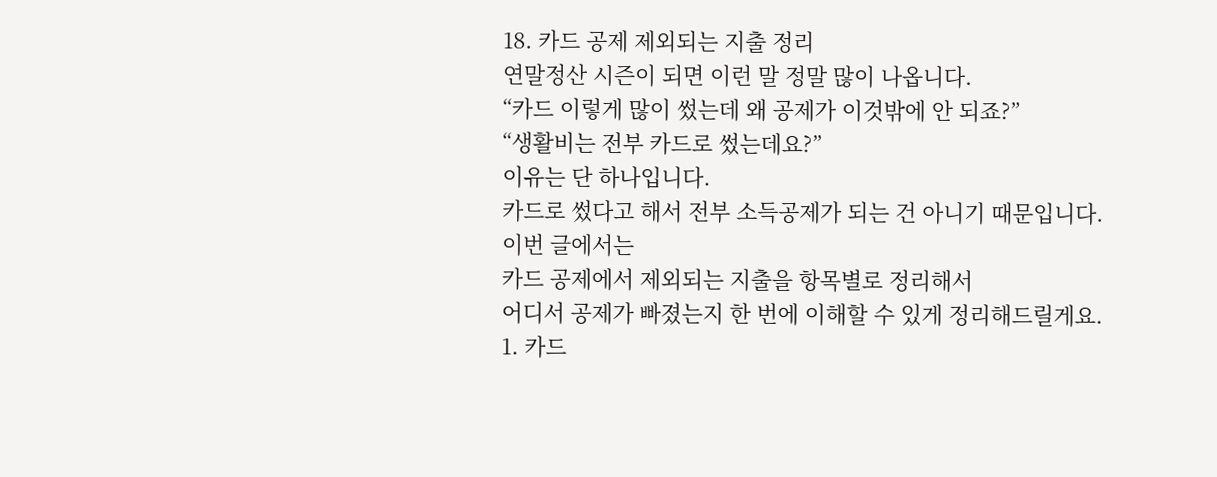18. 카드 공제 제외되는 지출 정리
연말정산 시즌이 되면 이런 말 정말 많이 나옵니다.
“카드 이렇게 많이 썼는데 왜 공제가 이것밖에 안 되죠?”
“생활비는 전부 카드로 썼는데요?”
이유는 단 하나입니다.
카드로 썼다고 해서 전부 소득공제가 되는 건 아니기 때문입니다.
이번 글에서는
카드 공제에서 제외되는 지출을 항목별로 정리해서
어디서 공제가 빠졌는지 한 번에 이해할 수 있게 정리해드릴게요.
1. 카드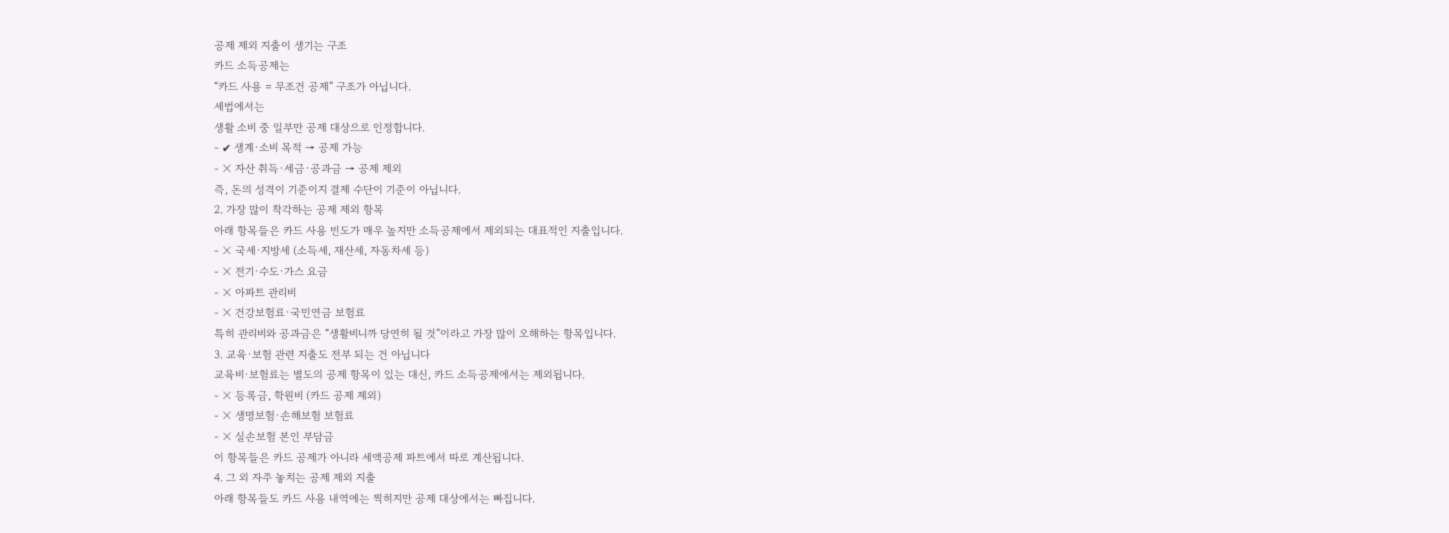공제 제외 지출이 생기는 구조
카드 소득공제는
“카드 사용 = 무조건 공제” 구조가 아닙니다.
세법에서는
생활 소비 중 일부만 공제 대상으로 인정합니다.
- ✔ 생계·소비 목적 → 공제 가능
- ❌ 자산 취득·세금·공과금 → 공제 제외
즉, 돈의 성격이 기준이지 결제 수단이 기준이 아닙니다.
2. 가장 많이 착각하는 공제 제외 항목
아래 항목들은 카드 사용 빈도가 매우 높지만 소득공제에서 제외되는 대표적인 지출입니다.
- ❌ 국세·지방세 (소득세, 재산세, 자동차세 등)
- ❌ 전기·수도·가스 요금
- ❌ 아파트 관리비
- ❌ 건강보험료·국민연금 보험료
특히 관리비와 공과금은 “생활비니까 당연히 될 것”이라고 가장 많이 오해하는 항목입니다.
3. 교육·보험 관련 지출도 전부 되는 건 아닙니다
교육비·보험료는 별도의 공제 항목이 있는 대신, 카드 소득공제에서는 제외됩니다.
- ❌ 등록금, 학원비 (카드 공제 제외)
- ❌ 생명보험·손해보험 보험료
- ❌ 실손보험 본인 부담금
이 항목들은 카드 공제가 아니라 세액공제 파트에서 따로 계산됩니다.
4. 그 외 자주 놓치는 공제 제외 지출
아래 항목들도 카드 사용 내역에는 찍히지만 공제 대상에서는 빠집니다.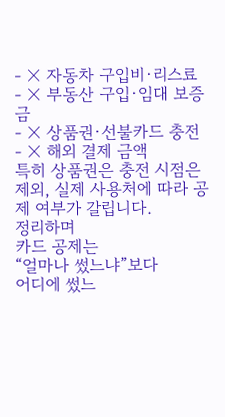- ❌ 자동차 구입비·리스료
- ❌ 부동산 구입·임대 보증금
- ❌ 상품권·선불카드 충전
- ❌ 해외 결제 금액
특히 상품권은 충전 시점은 제외, 실제 사용처에 따라 공제 여부가 갈립니다.
정리하며
카드 공제는
“얼마나 썼느냐”보다
어디에 썼느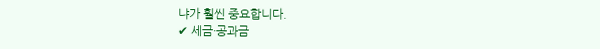냐가 훨씬 중요합니다.
✔ 세금·공과금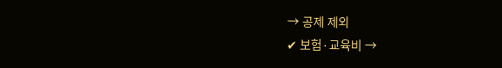→ 공제 제외
✔ 보험·교육비 →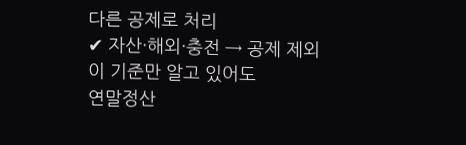다른 공제로 처리
✔ 자산·해외·충전 → 공제 제외
이 기준만 알고 있어도
연말정산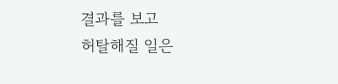결과를 보고
허탈해질 일은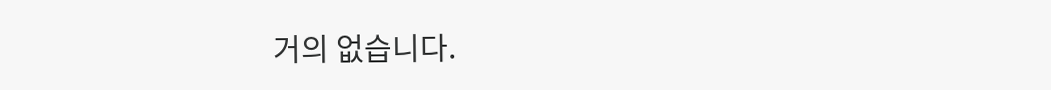거의 없습니다.